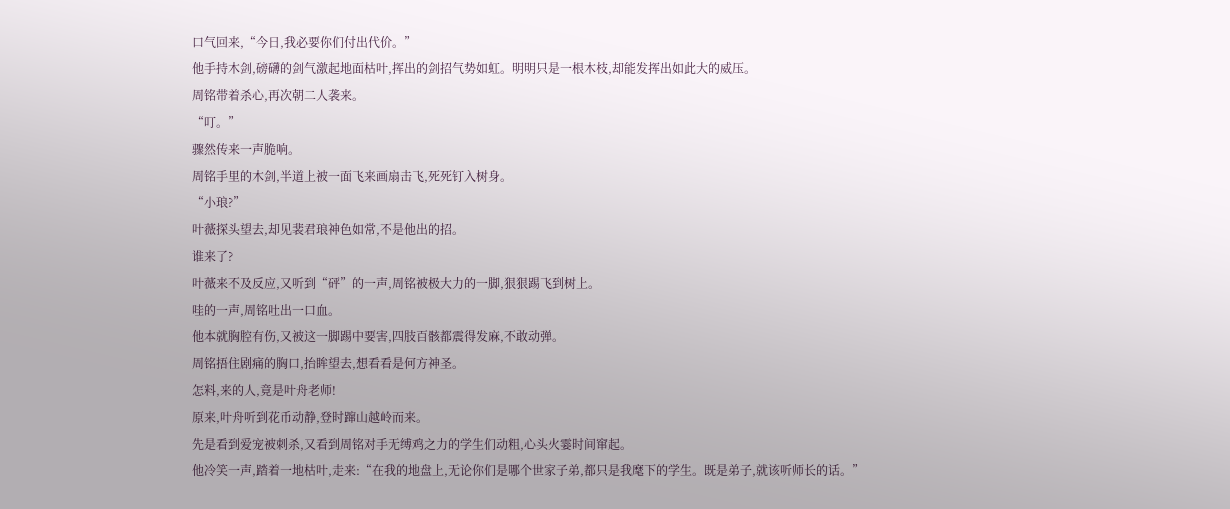口气回来,“今日,我必要你们付出代价。”
他手持木剑,磅礴的剑气激起地面枯叶,挥出的剑招气势如虹。明明只是一根木枝,却能发挥出如此大的威压。
周铭带着杀心,再次朝二人袭来。
“叮。”
骤然传来一声脆响。
周铭手里的木剑,半道上被一面飞来画扇击飞,死死钉入树身。
“小琅?”
叶薇探头望去,却见裴君琅神色如常,不是他出的招。
谁来了?
叶薇来不及反应,又听到“砰”的一声,周铭被极大力的一脚,狠狠踢飞到树上。
哇的一声,周铭吐出一口血。
他本就胸腔有伤,又被这一脚踢中要害,四肢百骸都震得发麻,不敢动弹。
周铭捂住剧痛的胸口,抬眸望去,想看看是何方神圣。
怎料,来的人,竟是叶舟老师!
原来,叶舟听到花币动静,登时蹿山越岭而来。
先是看到爱宠被刺杀,又看到周铭对手无缚鸡之力的学生们动粗,心头火霎时间窜起。
他冷笑一声,踏着一地枯叶,走来:“在我的地盘上,无论你们是哪个世家子弟,都只是我麾下的学生。既是弟子,就该听师长的话。”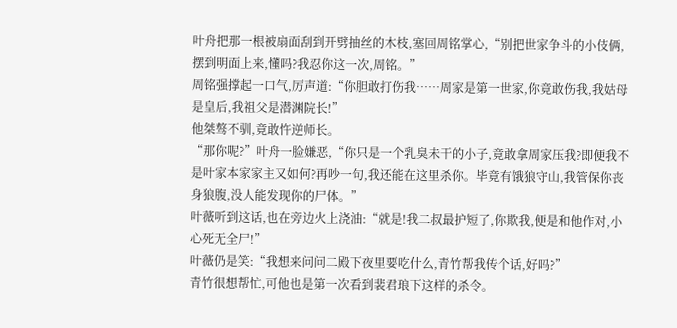叶舟把那一根被扇面刮到开劈抽丝的木枝,塞回周铭掌心,“别把世家争斗的小伎俩,摆到明面上来,懂吗?我忍你这一次,周铭。”
周铭强撑起一口气,厉声道:“你胆敢打伤我……周家是第一世家,你竟敢伤我,我姑母是皇后,我祖父是潜渊院长!”
他桀骜不驯,竟敢忤逆师长。
“那你呢?”叶舟一脸嫌恶,“你只是一个乳臭未干的小子,竟敢拿周家压我?即便我不是叶家本家家主又如何?再吵一句,我还能在这里杀你。毕竟有饿狼守山,我管保你丧身狼腹,没人能发现你的尸体。”
叶薇听到这话,也在旁边火上浇油:“就是!我二叔最护短了,你欺我,便是和他作对,小心死无全尸!”
叶薇仍是笑:“我想来问问二殿下夜里要吃什么,青竹帮我传个话,好吗?”
青竹很想帮忙,可他也是第一次看到裴君琅下这样的杀令。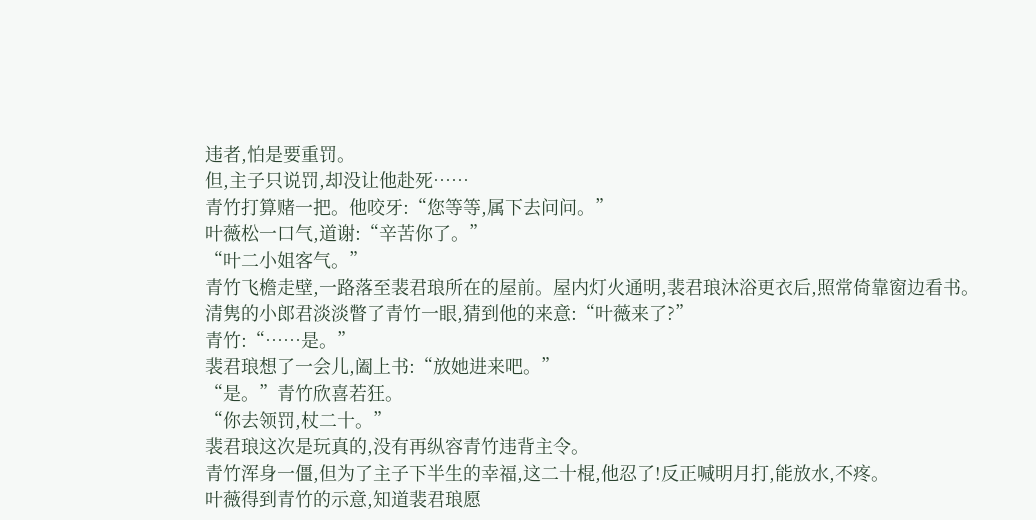违者,怕是要重罚。
但,主子只说罚,却没让他赴死……
青竹打算赌一把。他咬牙:“您等等,属下去问问。”
叶薇松一口气,道谢:“辛苦你了。”
“叶二小姐客气。”
青竹飞檐走壁,一路落至裴君琅所在的屋前。屋内灯火通明,裴君琅沐浴更衣后,照常倚靠窗边看书。
清隽的小郎君淡淡瞥了青竹一眼,猜到他的来意:“叶薇来了?”
青竹:“……是。”
裴君琅想了一会儿,阖上书:“放她进来吧。”
“是。”青竹欣喜若狂。
“你去领罚,杖二十。”
裴君琅这次是玩真的,没有再纵容青竹违背主令。
青竹浑身一僵,但为了主子下半生的幸福,这二十棍,他忍了!反正喊明月打,能放水,不疼。
叶薇得到青竹的示意,知道裴君琅愿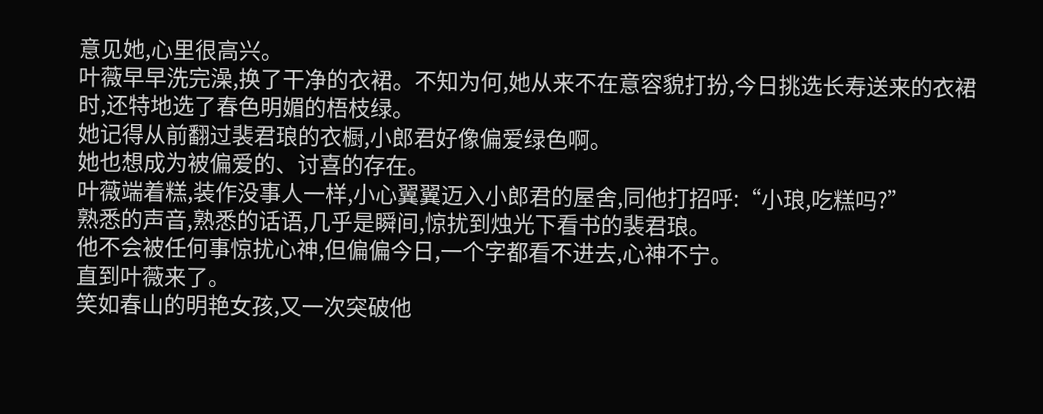意见她,心里很高兴。
叶薇早早洗完澡,换了干净的衣裙。不知为何,她从来不在意容貌打扮,今日挑选长寿送来的衣裙时,还特地选了春色明媚的梧枝绿。
她记得从前翻过裴君琅的衣橱,小郎君好像偏爱绿色啊。
她也想成为被偏爱的、讨喜的存在。
叶薇端着糕,装作没事人一样,小心翼翼迈入小郎君的屋舍,同他打招呼:“小琅,吃糕吗?”
熟悉的声音,熟悉的话语,几乎是瞬间,惊扰到烛光下看书的裴君琅。
他不会被任何事惊扰心神,但偏偏今日,一个字都看不进去,心神不宁。
直到叶薇来了。
笑如春山的明艳女孩,又一次突破他